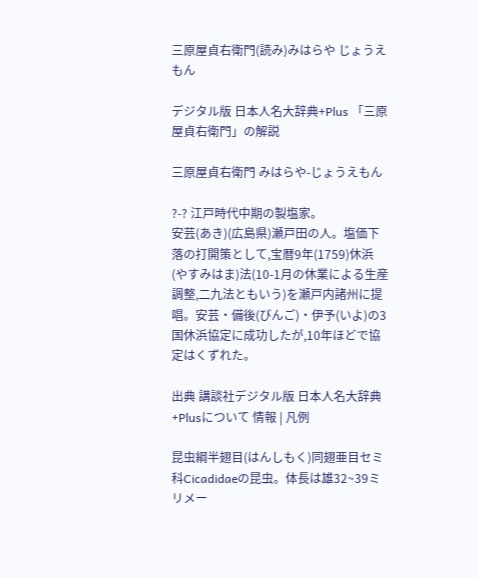三原屋貞右衛門(読み)みはらや じょうえもん

デジタル版 日本人名大辞典+Plus 「三原屋貞右衛門」の解説

三原屋貞右衛門 みはらや-じょうえもん

?-? 江戸時代中期の製塩家。
安芸(あき)(広島県)瀬戸田の人。塩価下落の打開策として,宝暦9年(1759)休浜(やすみはま)法(10-1月の休業による生産調整,二九法ともいう)を瀬戸内諸州に提唱。安芸・備後(びんご)・伊予(いよ)の3国休浜協定に成功したが,10年ほどで協定はくずれた。

出典 講談社デジタル版 日本人名大辞典+Plusについて 情報 | 凡例

昆虫綱半翅目(はんしもく)同翅亜目セミ科Cicadidaeの昆虫。体長は雄32~39ミリメー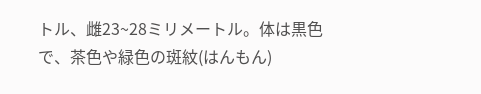トル、雌23~28ミリメートル。体は黒色で、茶色や緑色の斑紋(はんもん)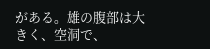がある。雄の腹部は大きく、空洞で、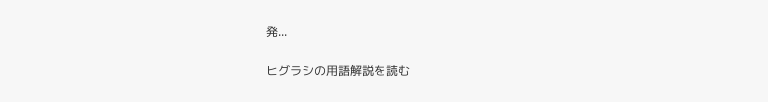発...

ヒグラシの用語解説を読む